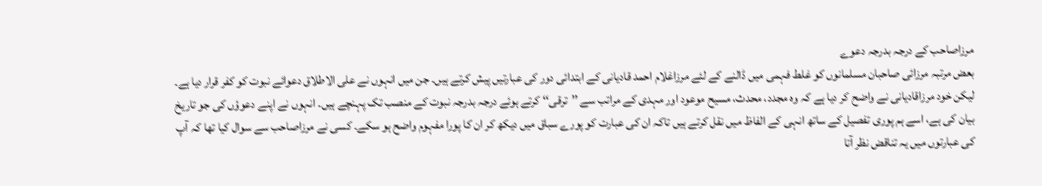مرزاصاحب کے درجہ بدرجہ دعوے
بعض مرتبہ مرزائی صاحبان مسلمانوں کو غلط فہمی میں ڈالنے کے لئے مرزاغلام احمد قادیانی کے ابتدائی دور کی عبارتیں پیش کرتے ہیں۔ جن میں انہوں نے علی الاطلاق دعوائے نبوت کو کفر قرار دیا ہے۔ لیکن خود مرزاقادیانی نے واضح کر دیا ہے کہ وہ مجدد، محدث، مسیح موعود اور مہدی کے مراتب سے ’’ترقی‘‘ کرتے ہوئے درجہ بدرجہ نبوت کے منصب تک پہنچے ہیں۔ انہوں نے اپنے دعوؤں کی جو تاریخ بیان کی ہے، اسے ہم پوری تفصیل کے ساتھ انہی کے الفاظ میں نقل کرتے ہیں تاکہ ان کی عبارت کو پورے سباق میں دیکھ کر ان کا پورا مفہوم واضح ہو سکے۔ کسی نے مرزاصاحب سے سوال کیا تھا کہ آپ کی عبارتوں میں یہ تناقض نظر آتا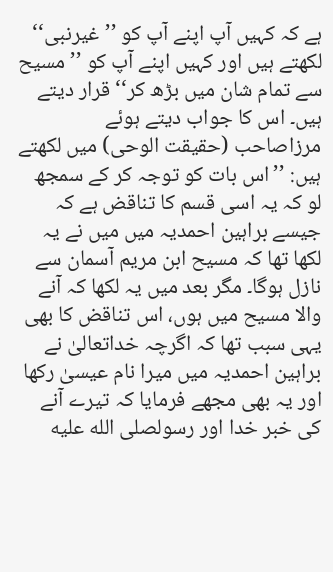ہے کہ کہیں آپ اپنے آپ کو ’’غیرنبی‘‘ لکھتے ہیں اور کہیں اپنے آپ کو ’’مسیح سے تمام شان میں بڑھ کر‘‘ قرار دیتے ہیں۔ اس کا جواب دیتے ہوئے مرزاصاحب (حقیقت الوحی) میں لکھتے ہیں: ’’اس بات کو توجہ کر کے سمجھ لو کہ یہ اسی قسم کا تناقض ہے کہ جیسے براہین احمدیہ میں میں نے یہ لکھا تھا کہ مسیح ابن مریم آسمان سے نازل ہوگا۔ مگر بعد میں یہ لکھا کہ آنے والا مسیح میں ہوں، اس تناقض کا بھی یہی سبب تھا کہ اگرچہ خداتعالیٰ نے براہین احمدیہ میں میرا نام عیسیٰ رکھا اور یہ بھی مجھے فرمایا کہ تیرے آنے کی خبر خدا اور رسولصلى الله عليه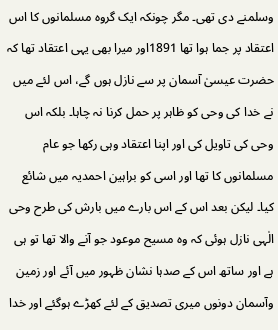وسلمنے دی تھی۔ مگر چونکہ ایک گروہ مسلمانوں کا اس اعتقاد پر جما ہوا تھا 1891اور میرا بھی یہی اعتقاد تھا کہ حضرت عیسیٰ آسمان پر سے نازل ہوں گے، اس لئے میں نے خدا کی وحی کو ظاہر پر حمل کرنا نہ چاہا۔ بلکہ اس وحی کی تاویل کی اور اپنا اعتقاد وہی رکھا جو عام مسلمانوں کا تھا اور اسی کو براہین احمدیہ میں شائع کیا۔ لیکن بعد اس کے اس بارے میں بارش کی طرح وحی الٰہی نازل ہوئی کہ وہ مسیح موعود جو آنے والا تھا تو ہی ہے اور ساتھ اس کے صدہا نشان ظہور میں آئے اور زمین وآسمان دونوں میری تصدیق کے لئے کھڑے ہوگئے اور خدا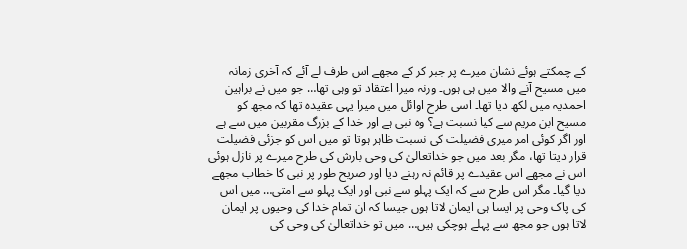کے چمکتے ہوئے نشان میرے پر جبر کر کے مجھے اس طرف لے آئے کہ آخری زمانہ میں مسیح آنے والا میں ہی ہوں۔ ورنہ میرا اعتقاد تو وہی تھا… جو میں نے براہین احمدیہ میں لکھ دیا تھا۔ اسی طرح اوائل میں میرا یہی عقیدہ تھا کہ مجھ کو مسیح ابن مریم سے کیا نسبت ہے؟ وہ نبی ہے اور خدا کے بزرگ مقربین میں سے ہے اور اگر کوئی امر میری فضیلت کی نسبت ظاہر ہوتا تو میں اس کو جزئی فضیلت قرار دیتا تھا، مگر بعد میں جو خداتعالیٰ کی وحی بارش کی طرح میرے پر نازل ہوئی اس نے مجھے اس عقیدے پر قائم نہ رہنے دیا اور صریح طور پر نبی کا خطاب مجھے دیا گیا۔ مگر اس طرح سے کہ ایک پہلو سے نبی اور ایک پہلو سے امتی… میں اس کی پاک وحی پر ایسا ہی ایمان لاتا ہوں جیسا کہ ان تمام خدا کی وحیوں پر ایمان لاتا ہوں جو مجھ سے پہلے ہوچکی ہیں… میں تو خداتعالیٰ کی وحی کی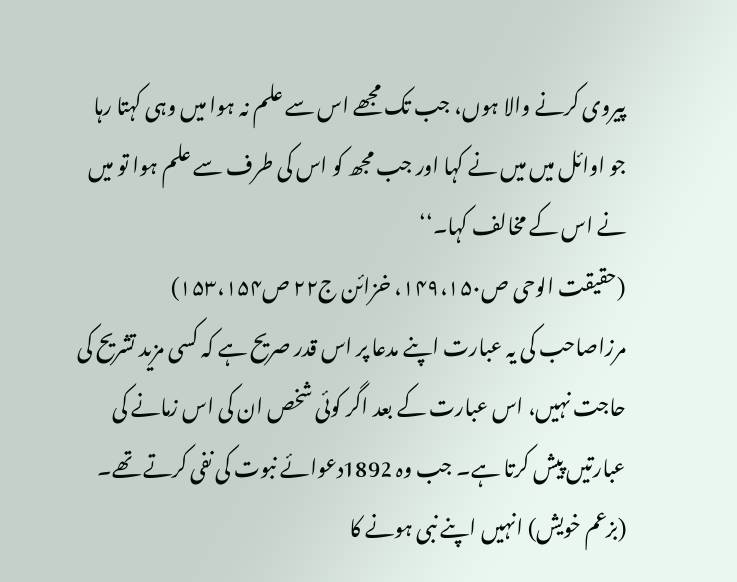پیروی کرنے والا ہوں، جب تک مجھے اس سے علم نہ ہوا میں وہی کہتا رہا جو اوائل میں میں نے کہا اور جب مجھ کو اس کی طرف سے علم ہوا تو میں نے اس کے مخالف کہا۔‘‘
(حقیقت الوحی ص۱۴۹،۱۵۰، خزائن ج۲۲ ص۱۵۳،۱۵۴)
مرزاصاحب کی یہ عبارت اپنے مدعا پر اس قدر صریح ہے کہ کسی مزید تشریح کی حاجت نہیں، اس عبارت کے بعد اگر کوئی شخص ان کی اس زمانے کی عبارتیں پیش کرتا ہے۔ جب وہ 1892دعوائے نبوت کی نفی کرتے تھے۔ (بزعم خویش) انہیں اپنے نبی ہونے کا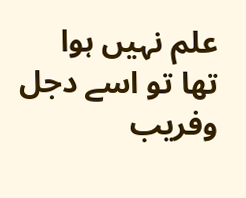علم نہیں ہوا تھا تو اسے دجل وفریب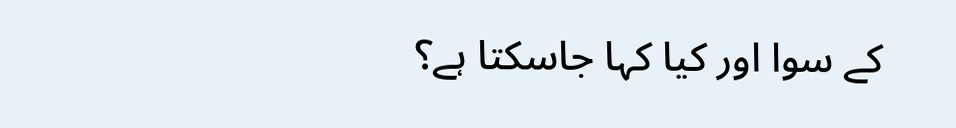کے سوا اور کیا کہا جاسکتا ہے؟